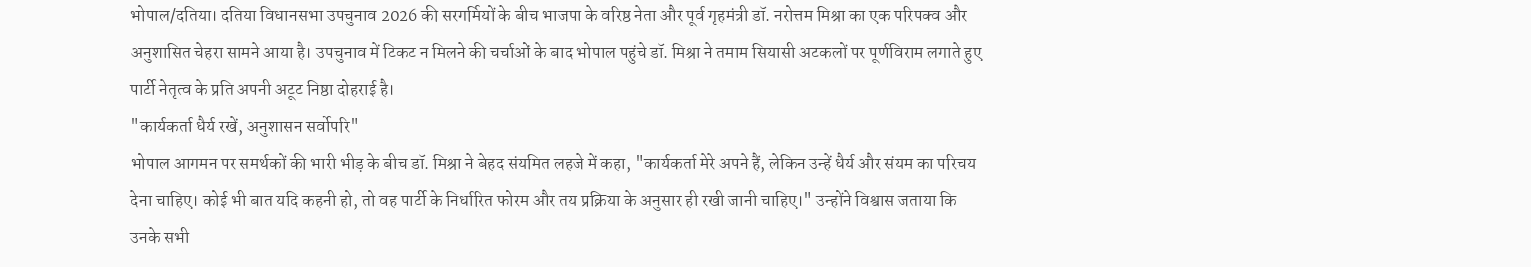भोपाल/दतिया। दतिया विधानसभा उपचुनाव 2026 की सरगर्मियों के बीच भाजपा के वरिष्ठ नेता और पूर्व गृहमंत्री डॉ. नरोत्तम मिश्रा का एक परिपक्व और अनुशासित चेहरा सामने आया है। उपचुनाव में टिकट न मिलने की चर्चाओं के बाद भोपाल पहुंचे डॉ. मिश्रा ने तमाम सियासी अटकलों पर पूर्णविराम लगाते हुए पार्टी नेतृत्व के प्रति अपनी अटूट निष्ठा दोहराई है।
"कार्यकर्ता धैर्य रखें, अनुशासन सर्वोपरि"
भोपाल आगमन पर समर्थकों की भारी भीड़ के बीच डॉ. मिश्रा ने बेहद संयमित लहजे में कहा, "कार्यकर्ता मेरे अपने हैं, लेकिन उन्हें धैर्य और संयम का परिचय देना चाहिए। कोई भी बात यदि कहनी हो, तो वह पार्टी के निर्धारित फोरम और तय प्रक्रिया के अनुसार ही रखी जानी चाहिए।" उन्होंने विश्वास जताया कि उनके सभी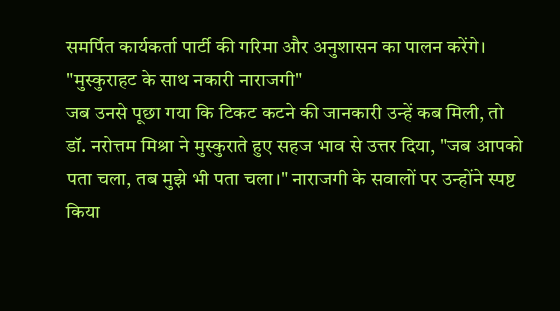समर्पित कार्यकर्ता पार्टी की गरिमा और अनुशासन का पालन करेंगे।
"मुस्कुराहट के साथ नकारी नाराजगी"
जब उनसे पूछा गया कि टिकट कटने की जानकारी उन्हें कब मिली, तो डॉ. नरोत्तम मिश्रा ने मुस्कुराते हुए सहज भाव से उत्तर दिया, "जब आपको पता चला, तब मुझे भी पता चला।" नाराजगी के सवालों पर उन्होंने स्पष्ट किया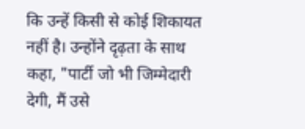कि उन्हें किसी से कोई शिकायत नहीं है। उन्होंने दृढ़ता के साथ कहा, "पार्टी जो भी जिम्मेदारी देगी, मैं उसे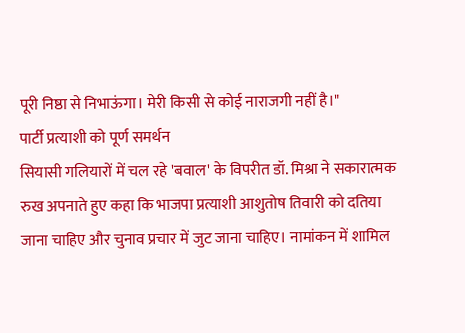पूरी निष्ठा से निभाऊंगा। मेरी किसी से कोई नाराजगी नहीं है।"
पार्टी प्रत्याशी को पूर्ण समर्थन
सियासी गलियारों में चल रहे 'बवाल' के विपरीत डॉ. मिश्रा ने सकारात्मक रुख अपनाते हुए कहा कि भाजपा प्रत्याशी आशुतोष तिवारी को दतिया जाना चाहिए और चुनाव प्रचार में जुट जाना चाहिए। नामांकन में शामिल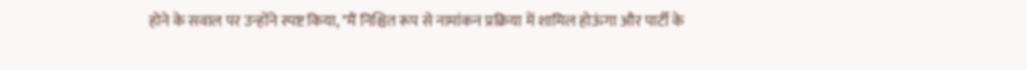होने के सवाल पर उन्होंने स्पष्ट किया, "मैं निश्चित रूप से नामांकन प्रक्रिया में शामिल होऊंगा और पार्टी के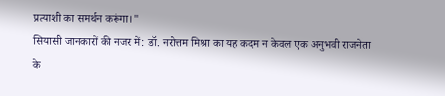प्रत्याशी का समर्थन करूंगा।"
सियासी जानकारों की नजर में: डॉ. नरोत्तम मिश्रा का यह कदम न केवल एक अनुभवी राजनेता के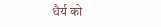धैर्य को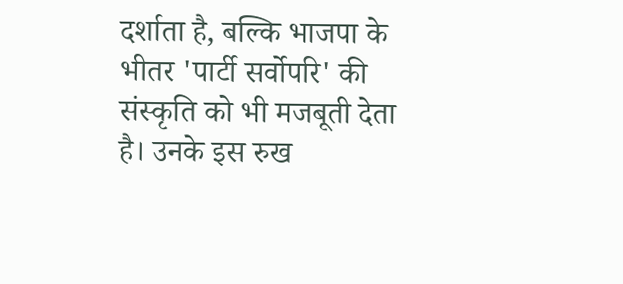दर्शाता है, बल्कि भाजपा के भीतर 'पार्टी सर्वोपरि' की संस्कृति को भी मजबूती देता है। उनके इस रुख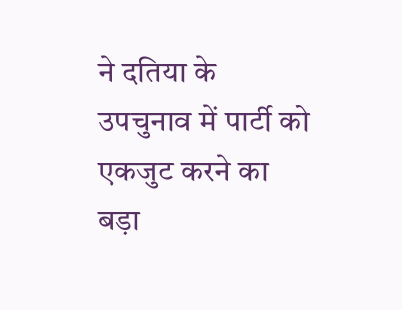ने दतिया के उपचुनाव में पार्टी को एकजुट करने का बड़ा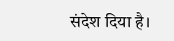संदेश दिया है।